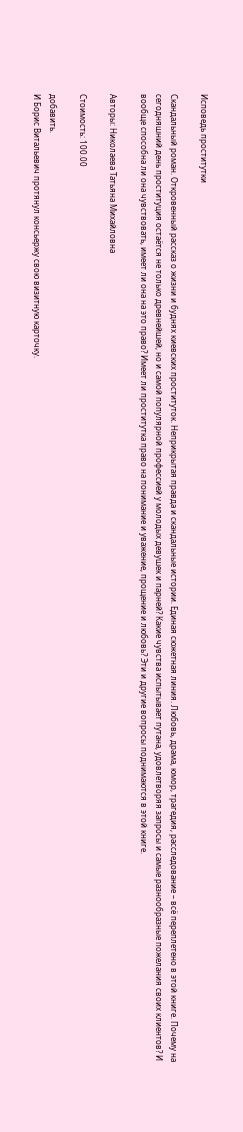Исповедь проститутки

Скандальный роман. Откровенный рассказ о жизни и буднях киевских проституток. Неприкрытая правда и скандальные истории. Единая сюжетная линия. Любовь, драма, юмор, трагедия, расследование – всё переплетено в этой книге. Почему на сегодняшний день проституция остаётся не только древнейшей, но и самой популярной профессией у молодых девушек и парней? Какие чувства испытывает путана, удовлетворяя запросы и самые разнообразные пожелания своих клиентов? И вообще способна ли она чувствовать, имеет ли она на это право? Имеет ли проститутка право на понимание и уважение, прощение и любовь? Эти и другие вопросы поднимаются в этой книге.

Авторы: Николаева Татьяна Михайловна

Стоимость: 100.00

добавить.
И Борис Витальевич протянул консьержу свою визитную карточку.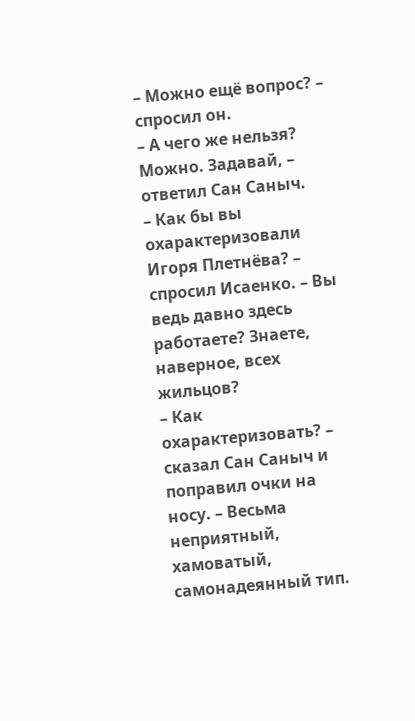– Можно ещё вопрос? – спросил он.
– А чего же нельзя? Можно. Задавай, – ответил Сан Саныч.
– Как бы вы охарактеризовали Игоря Плетнёва? – спросил Исаенко. – Вы ведь давно здесь работаете? Знаете, наверное, всех жильцов?
– Как охарактеризовать? – сказал Сан Саныч и поправил очки на носу. – Весьма неприятный, хамоватый, самонадеянный тип.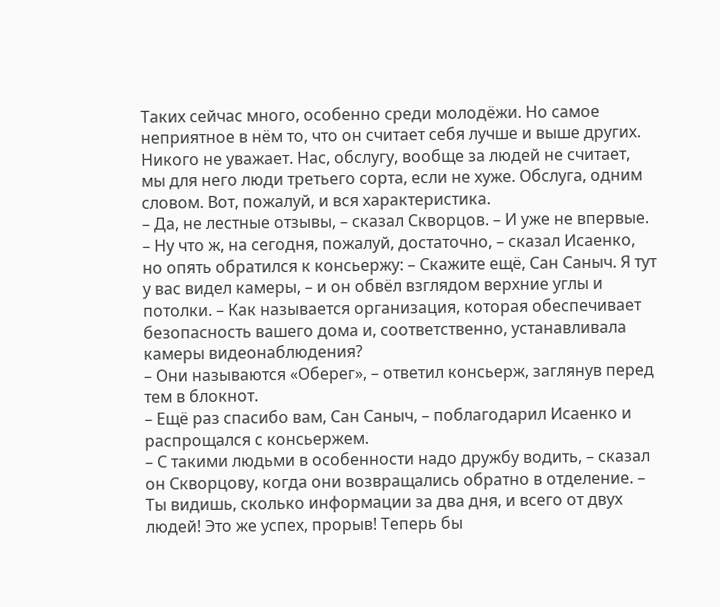Таких сейчас много, особенно среди молодёжи. Но самое неприятное в нём то, что он считает себя лучше и выше других. Никого не уважает. Нас, обслугу, вообще за людей не считает, мы для него люди третьего сорта, если не хуже. Обслуга, одним словом. Вот, пожалуй, и вся характеристика.
– Да, не лестные отзывы, – сказал Скворцов. – И уже не впервые.
– Ну что ж, на сегодня, пожалуй, достаточно, – сказал Исаенко, но опять обратился к консьержу: – Скажите ещё, Сан Саныч. Я тут у вас видел камеры, – и он обвёл взглядом верхние углы и потолки. – Как называется организация, которая обеспечивает безопасность вашего дома и, соответственно, устанавливала камеры видеонаблюдения?
– Они называются «Оберег», – ответил консьерж, заглянув перед тем в блокнот.
– Ещё раз спасибо вам, Сан Саныч, – поблагодарил Исаенко и распрощался с консьержем.
– С такими людьми в особенности надо дружбу водить, – сказал он Скворцову, когда они возвращались обратно в отделение. – Ты видишь, сколько информации за два дня, и всего от двух людей! Это же успех, прорыв! Теперь бы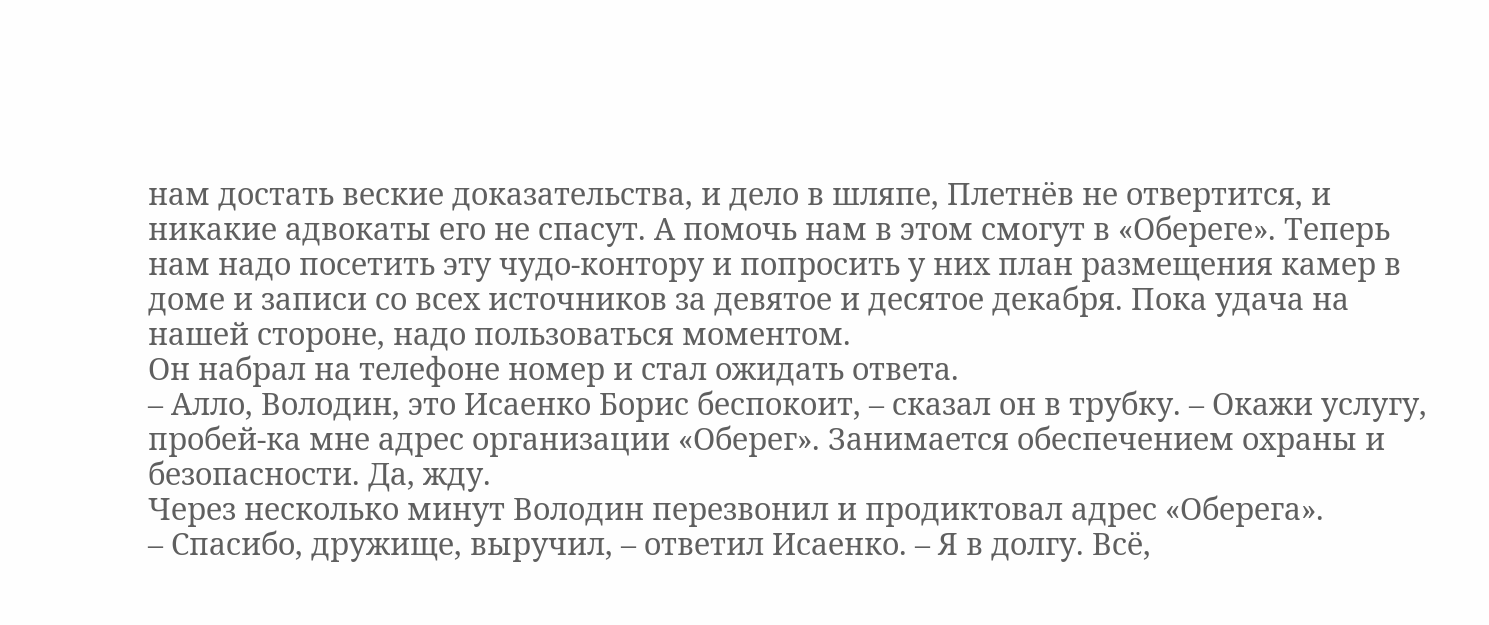нам достать веские доказательства, и дело в шляпе, Плетнёв не отвертится, и никакие адвокаты его не спасут. А помочь нам в этом смогут в «Обереге». Теперь нам надо посетить эту чудо-контору и попросить у них план размещения камер в доме и записи со всех источников за девятое и десятое декабря. Пока удача на нашей стороне, надо пользоваться моментом.
Он набрал на телефоне номер и стал ожидать ответа.
– Алло, Володин, это Исаенко Борис беспокоит, – сказал он в трубку. – Окажи услугу, пробей-ка мне адрес организации «Оберег». Занимается обеспечением охраны и безопасности. Да, жду.
Через несколько минут Володин перезвонил и продиктовал адрес «Оберега».
– Спасибо, дружище, выручил, – ответил Исаенко. – Я в долгу. Всё,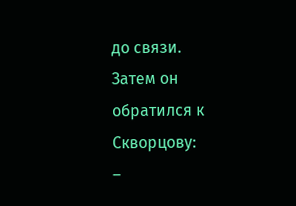до связи.
Затем он обратился к Скворцову:
–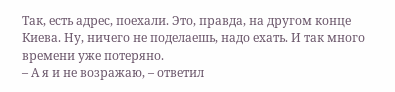Так, есть адрес, поехали. Это, правда, на другом конце Киева. Ну, ничего не поделаешь, надо ехать. И так много времени уже потеряно.
– А я и не возражаю, – ответил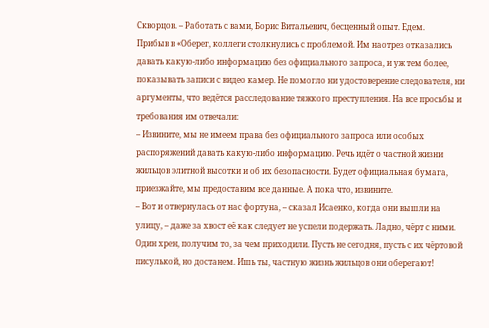Скворцов. – Работать с вами, Борис Витальевич, бесценный опыт. Едем.
Прибыв в «Оберег, коллеги столкнулись с проблемой. Им наотрез отказались давать какую-либо информацию без официального запроса, и уж тем более, показывать записи с видео камер. Не помогло ни удостоверение следователя, ни аргументы, что ведётся расследование тяжкого преступления. На все просьбы и требования им отвечали:
– Извините, мы не имеем права без официального запроса или особых распоряжений давать какую-либо информацию. Речь идёт о частной жизни жильцов элитной высотки и об их безопасности. Будет официальная бумага, приезжайте, мы предоставим все данные. А пока что, извините.
– Вот и отвернулась от нас фортуна, – сказал Исаенко, когда они вышли на улицу, – даже за хвост её как следует не успели подержать. Ладно, чёрт с ними. Один хрен, получим то, за чем приходили. Пусть не сегодня, пусть с их чёртовой писулькой, но достанем. Ишь ты, частную жизнь жильцов они оберегают!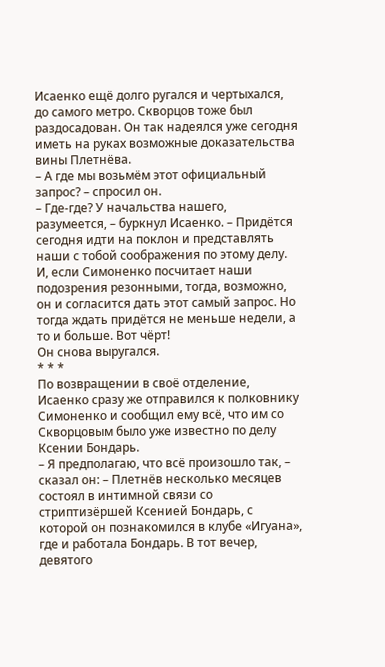Исаенко ещё долго ругался и чертыхался, до самого метро. Скворцов тоже был раздосадован. Он так надеялся уже сегодня иметь на руках возможные доказательства вины Плетнёва.
– А где мы возьмём этот официальный запрос? – спросил он.
– Где-где? У начальства нашего, разумеется, – буркнул Исаенко. – Придётся сегодня идти на поклон и представлять наши с тобой соображения по этому делу. И, если Симоненко посчитает наши подозрения резонными, тогда, возможно, он и согласится дать этот самый запрос. Но тогда ждать придётся не меньше недели, а то и больше. Вот чёрт!
Он снова выругался.
* * *
По возвращении в своё отделение, Исаенко сразу же отправился к полковнику Симоненко и сообщил ему всё, что им со Скворцовым было уже известно по делу Ксении Бондарь.
– Я предполагаю, что всё произошло так, – сказал он: – Плетнёв несколько месяцев состоял в интимной связи со стриптизёршей Ксенией Бондарь, с которой он познакомился в клубе «Игуана», где и работала Бондарь. В тот вечер, девятого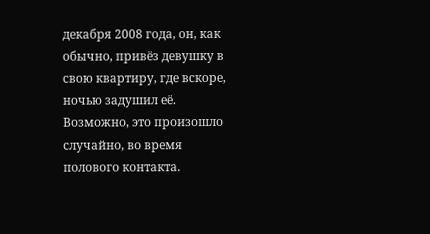декабря 2008 года, он, как обычно, привёз девушку в свою квартиру, где вскоре, ночью задушил её. Возможно, это произошло случайно, во время полового контакта.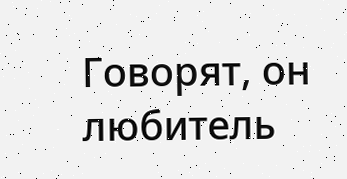Говорят, он любитель